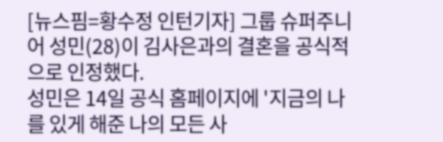[뉴스핌=황수정 인턴기자] 그룹 슈퍼주니어 성민(28)이 김사은과의 결혼을 공식적으로 인정했다.
성민은 14일 공식 홈페이지에 '지금의 나를 있게 해준 나의 모든 사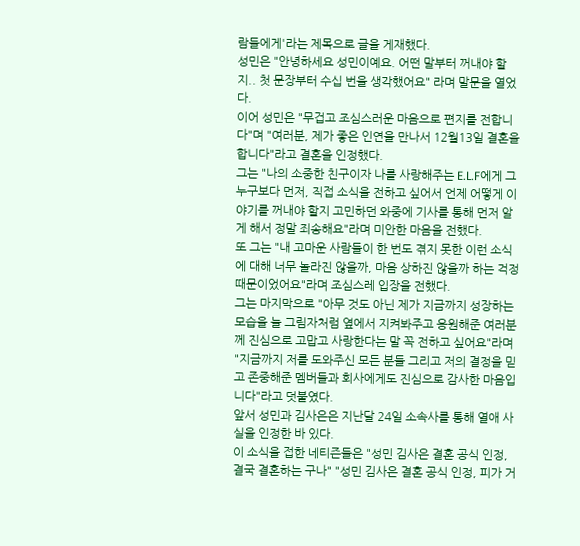람들에게'라는 제목으로 글을 게재했다.
성민은 "안녕하세요 성민이예요. 어떤 말부터 꺼내야 할지.. 첫 문장부터 수십 번을 생각했어요" 라며 말문을 열었다.
이어 성민은 "무겁고 조심스러운 마음으로 편지를 전합니다"며 "여러분, 제가 좋은 인연을 만나서 12월13일 결혼을 합니다"라고 결혼을 인정했다.
그는 "나의 소중한 친구이자 나를 사랑해주는 E.L.F에게 그 누구보다 먼저, 직접 소식을 전하고 싶어서 언제 어떻게 이야기를 꺼내야 할지 고민하던 와중에 기사를 통해 먼저 알게 해서 정말 죄송해요"라며 미안한 마음을 전했다.
또 그는 "내 고마운 사람들이 한 번도 겪지 못한 이런 소식에 대해 너무 놀라진 않을까, 마음 상하진 않을까 하는 걱정 때문이었어요"라며 조심스레 입장을 전했다.
그는 마지막으로 "아무 것도 아닌 제가 지금까지 성장하는 모습을 늘 그림자처럼 옆에서 지켜봐주고 응원해준 여러분께 진심으로 고맙고 사랑한다는 말 꼭 전하고 싶어요"라며 "지금까지 저를 도와주신 모든 분들 그리고 저의 결정을 믿고 존중해준 멤버들과 회사에게도 진심으로 감사한 마음입니다"라고 덧붙였다.
앞서 성민과 김사은은 지난달 24일 소속사를 통해 열애 사실을 인정한 바 있다.
이 소식을 접한 네티즌들은 "성민 김사은 결혼 공식 인정, 결국 결혼하는 구나" "성민 김사은 결혼 공식 인정, 피가 거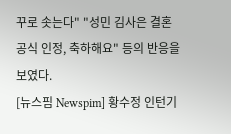꾸로 솟는다" "성민 김사은 결혼 공식 인정, 축하해요" 등의 반응을 보였다.
[뉴스핌 Newspim] 황수정 인턴기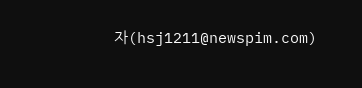자(hsj1211@newspim.com)